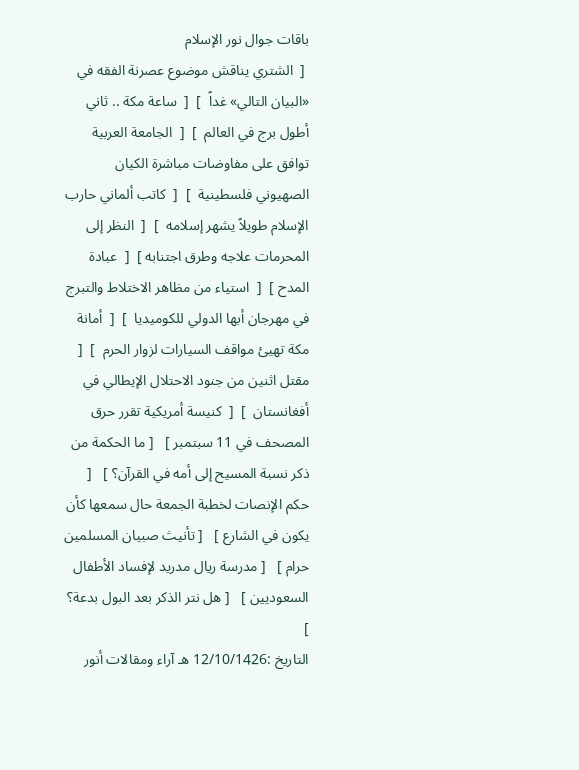باقات جوال نور الإسلام
 [  الشتري يناقش موضوع عصرنة الفقه في «البيان التالي» غداً  ]  [  ساعة مكة .. ثاني أطول برج في العالم  ]  [  الجامعة العربية توافق على مفاوضات مباشرة الكيان الصهيوني فلسطينية  ]  [  كاتب ألماني حارب الإسلام طويلاً يشهر إسلامه  ]  [  النظر إلى المحرمات علاجه وطرق اجتنابه ]  [  عبادة المدح ]  [  استياء من مظاهر الاختلاط والتبرج في مهرجان أبها الدولي للكوميديا  ]  [  أمانة مكة تهيئ مواقف السيارات لزوار الحرم  ]  [  مقتل اثنين من جنود الاحتلال الإيطالي في أفغانستان  ]  [  كنيسة أمريكية تقرر حرق المصحف في 11 سبتمبر ]   [ ما الحكمة من ذكر نسبة المسيح إلى أمه في القرآن؟ ]   [ حكم الإنصات لخطبة الجمعة حال سمعها كأن يكون في الشارع ]   [ تأنيث صبيان المسلمين حرام ]   [ مدرسة ريال مدريد لإفساد الأطفال السعوديين ]   [ هل نتر الذكر بعد البول بدعة؟  ]
التاريخ :12/10/1426 هـ آراء ومقالات أنور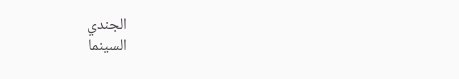الجندي
السينما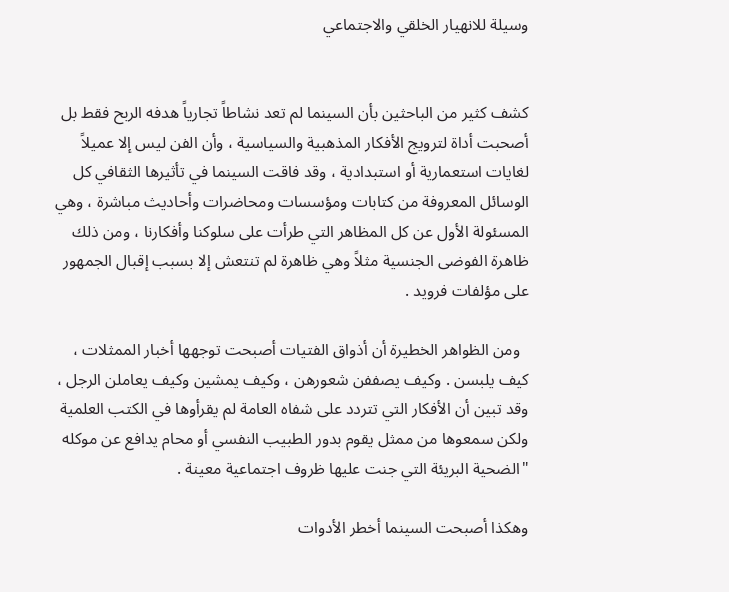وسيلة للانهيار الخلقي والاجتماعي


كشف كثير من الباحثين بأن السينما لم تعد نشاطاً تجارياً هدفه الربح فقط بل أصحبت أداة لترويج الأفكار المذهبية والسياسية ، وأن الفن ليس إلا عميلاً لغايات استعمارية أو استبدادية ، وقد فاقت السينما في تأثيرها الثقافي كل الوسائل المعروفة من كتابات ومؤسسات ومحاضرات وأحاديث مباشرة ، وهي المسئولة الأول عن كل المظاهر التي طرأت على سلوكنا وأفكارنا ، ومن ذلك ظاهرة الفوضى الجنسية مثلاً وهي ظاهرة لم تنتعش إلا بسبب إقبال الجمهور على مؤلفات فرويد .

  ومن الظواهر الخطيرة أن أذواق الفتيات أصبحت توجهها أخبار الممثلات ، كيف يلبسن . وكيف يصففن شعورهن ، وكيف يمشين وكيف يعاملن الرجل ، وقد تبين أن الأفكار التي تتردد على شفاه العامة لم يقرأوها في الكتب العلمية ولكن سمعوها من ممثل يقوم بدور الطبيب النفسي أو محام يدافع عن موكله "الضحية البريئة التي جنت عليها ظروف اجتماعية معينة .

وهكذا أصبحت السينما أخطر الأدوات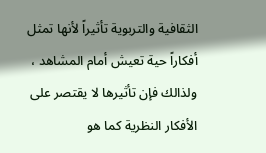الثقافية والتربوية تأثيراً لأنها تمثل أفكاراً حية تعيش أمام المشاهد ، ولذالك فإن تأثيرها لا يقتصر على الأفكار النظرية كما هو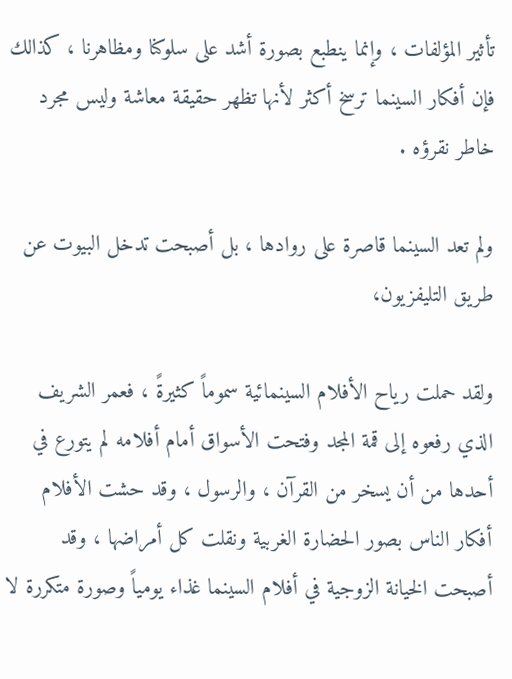تأثير المؤلفات ، وإنما ينطبع بصورة أشد على سلوكنا ومظاهرنا ، كذالك فإن أفكار السينما ترسخ أكثر لأنها تظهر حقيقة معاشة وليس مجرد خاطر نقرؤه .

ولم تعد السينما قاصرة على روادها ، بل أصبحت تدخل البيوت عن طريق التليفزيون،

ولقد حملت رياح الأفلام السينمائية سموماً كثيرةً ، فعمر الشريف الذي رفعوه إلى قمة المجد وفتحت الأسواق أمام أفلامه لم يتورع في أحدها من أن يسخر من القرآن ، والرسول ، وقد حشت الأفلام أفكار الناس بصور الحضارة الغربية ونقلت كل أمراضها ، وقد أصبحت الخيانة الزوجية في أفلام السينما غذاء يومياً وصورة متكررة لا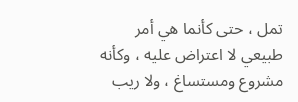تمل ، حتى كأنما هي أمر طبيعي لا اعتراض عليه ، وكأنه مشروع ومستساغ ، ولا ريب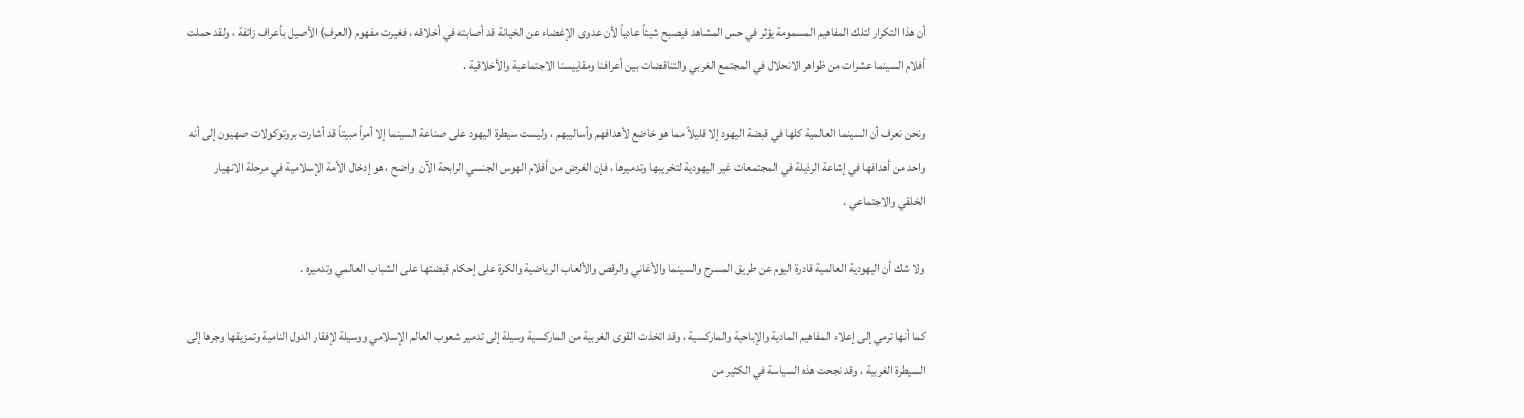أن هذا التكرار لتلك المفاهيم المسمومة يؤثر في حس المشاهد فيصبح شيئاً عادياً لأن عدوى الإغضاء عن الخيانة قد أصابته في أخلاقه ، فغيرت مفهوم (العرف) الأصيل بأعراف زائفة ، ولقد حملت أفلام السينما عشرات من ظواهر الانحلال في المجتمع الغربي والتناقضات بين أعرافنا ومقاييسنا الاجتماعية والأخلاقية .

ونحن نعرف أن السينما العالمية كلها في قبضة اليهود إلا قليلاً مما هو خاضع لأهدافهم وأساليبهم ، وليست سيطرة اليهود على صناعة السينما إلا أمراً مبيتاً قد أشارت بروتوكولات صهيون إلى أنه واحد من أهدافها في إشاعة الرذيلة في المجتمعات غير اليهودية لتخريبها وتدميرها ، فإن الغرض من أفلام الهوس الجنسي الرابحة الآن  واضح ، هو إدخال الأمة الإسلامية في مرحلة الانهيار الخلقي والاجتماعي .

ولا شك أن اليهودية العالمية قادرة اليوم عن طريق المسرح والسينما والأغاني والرقص والألعاب الرياضية والكرة على إحكام قبضتها على الشباب العالمي وتدميره .

كما أنها ترمي إلى إعلاء المفاهيم المادية والإباحية والماركسية ، وقد اتخذت القوى الغربية من الماركسية وسيلة إلى تدمير شعوب العالم الإسلامي ووسيلة لإفقار الدول النامية وتمزيقها وجرها إلى السيطرة الغربية ، وقد نجحت هذه السياسة في الكثير من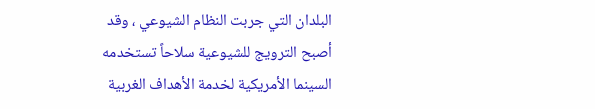البلدان التي جربت النظام الشيوعي ، وقد أصبح الترويج للشيوعية سلاحاً تستخدمه السينما الأمريكية لخدمة الأهداف الغربية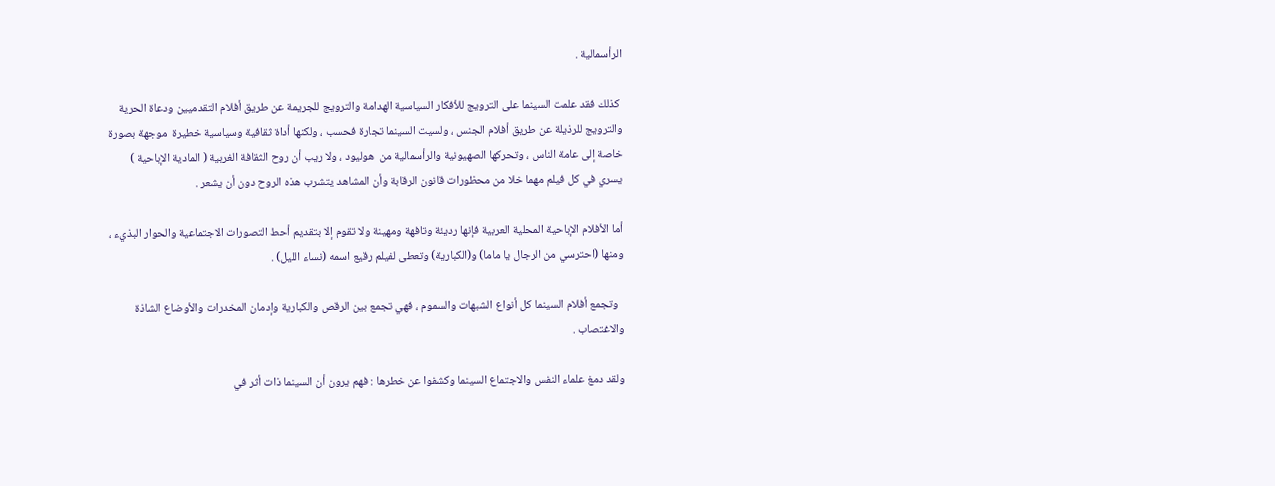الرأسمالية .

 كذلك فقد علمت السينما على الترويج للأفكار السياسية الهدامة والترويج للجريمة عن طريق أفلام التقدميين ودعاة الحرية والترويج للرذيلة عن طريق أفلام الجنس ، ولسيت السينما تجارة فحسب ، ولكنها أداة ثقافية وسياسية خطيرة  موجهة بصورة خاصة إلى عامة الناس ، وتحركها الصهيونية والرأسمالية من  هوليود ، ولا ريب أن روح الثقافة الغربية ( المادية الإباحية ) يسري في كل فيلم مهما خلا من محظورات قانون الرقابة وأن المشاهد يتشرب هذه الروح دون أن يشعر .

أما الأفلام الإباحية المحلية العربية فإنها رديئة وتافهة ومهينة ولا تقوم إلا بتقديم أحط التصورات الاجتماعية والحوار البذيء ، ومنها (احترسي من الرجال يا ماما) و(الكبارية) وتعطى لفيلم رقيع اسمه (نساء الليل) .

  وتجمع أفلام السينما كل أنواع الشبهات والسموم ، فهي تجمع بين الرقص والكبارية وإدمان المخدرات والأوضاع الشاذة والاغتصاب .

ولقد دمغ علماء النفس والاجتماع السينما وكشفوا عن خطرها : فهم يرون أن السينما ذات أثر في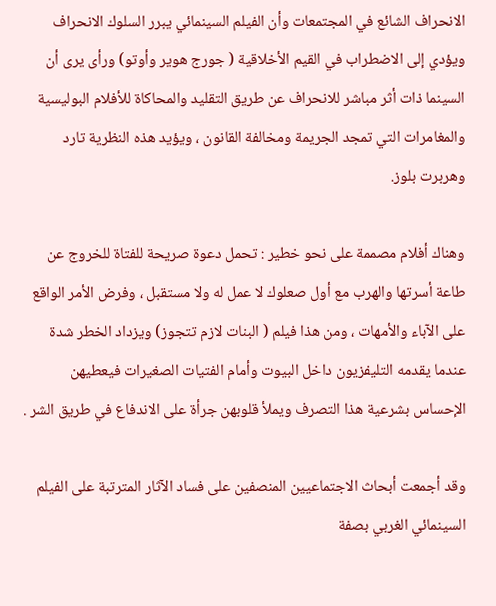الانحراف الشائع في المجتمعات وأن الفيلم السينمائي يبرر السلوك الانحراف ويؤدي إلى الاضطراب في القيم الأخلاقية ( جورج هوير وأوتو) ورأى يرى أن السينما ذات أثر مباشر للانحراف عن طريق التقليد والمحاكاة للأفلام البوليسية والمغامرات التي تمجد الجريمة ومخالفة القانون ، ويؤيد هذه النظرية تارد وهربرت بلوز.

وهناك أفلام مصممة على نحو خطير : تحمل دعوة صريحة للفتاة للخروج عن طاعة أسرتها والهرب مع أول صعلوك لا عمل له ولا مستقبل ، وفرض الأمر الواقع على الآباء والأمهات ، ومن هذا فيلم ( البنات لازم تتجوز) ويزداد الخطر شدة عندما يقدمه التليفزيون داخل البيوت وأمام الفتيات الصغيرات فيعطيهن الإحساس بشرعية هذا التصرف ويملأ قلوبهن جرأة على الاندفاع في طريق الشر .

وقد أجمعت أبحاث الاجتماعيين المنصفين على فساد الآثار المترتبة على الفيلم السينمائي الغربي بصفة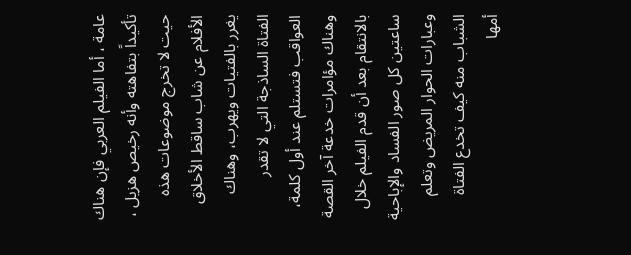عامة ، أما الفيلم العربي فإن هناك تأكيداً بتفاهته وأنه رخيص هزيل ، حيت لا تخرج موضوعات هذه الأفلام عن شاب ساقط الأخلاق يغرر بالفتيات ويهرب، وهناك الفتاة الساذجة التي لا تقدر العواقب فتستلم عند أول كلمة، وهناك مؤامرات خدعة آخر القصة بالانتقام بعد أن قدم الفيلم خلال ساعتين كل صور الفساد والإباحية وعبارات الحوار المريض وتعلم الشباب منه كيف تخدع الفتاة أمها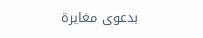بدعوى مغايرة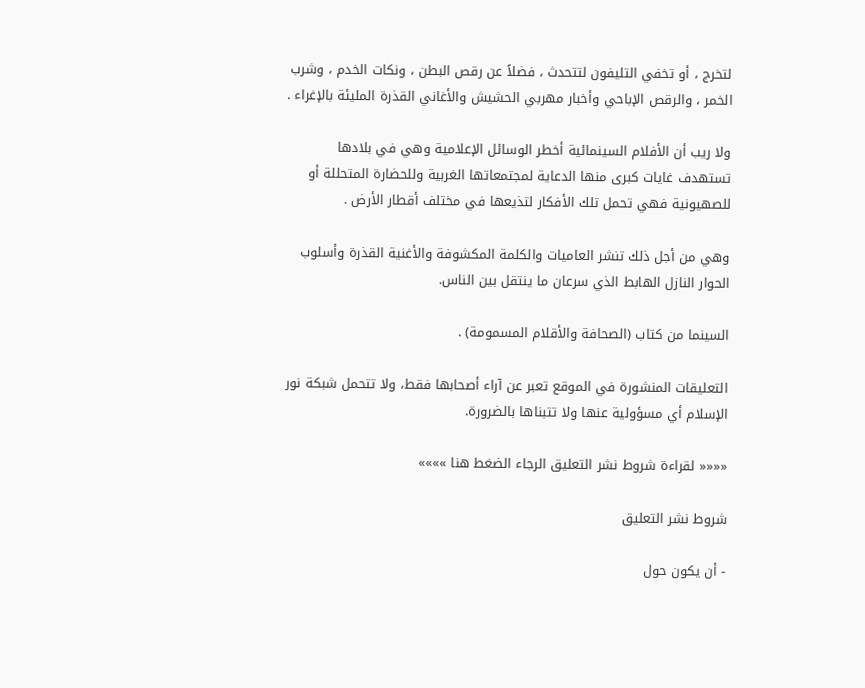لتخرج ، أو تخفي التليفون لتتحدث ، فضلاً عن رقص البطن ، ونكات الخدم ، وشرب الخمر ، والرقص الإباحي وأخبار مهربي الحشيش والأغاني القذرة المليئة بالإغراء .

ولا ريب أن الأفلام السينمائية أخطر الوسائل الإعلامية وهي في بلادها تستهدف غايات كبرى منها الدعاية لمجتمعاتها الغربية وللحضارة المتحللة أو للصهيونية فهي تحمل تلك الأفكار لتذيعها في مختلف أقطار الأرض .

وهي من أجل ذلك تنشر العاميات والكلمة المكشوفة والأغنية القذرة وأسلوب الحوار النازل الهابط الذي سرعان ما ينتقل بين الناس.

السينما من كتاب (الصحافة والأقلام المسمومة) .

التعليقات المنشورة في الموقع تعبر عن آراء أصحابها فقط، ولا تتحمل شبكة نور الإسلام أي مسؤولية عنها ولا تتبناها بالضرورة.

«««« لقراءة شروط نشر التعليق الرجاء الضغط هنا »»»»

شروط نشر التعليق

- أن يكون حول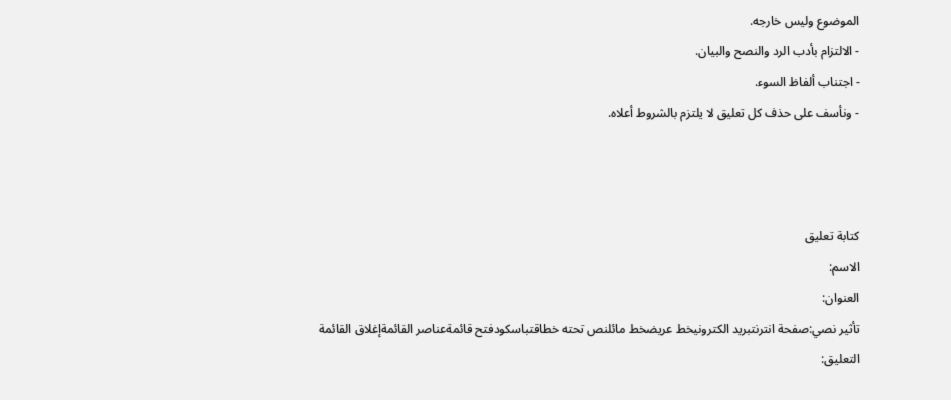الموضوع وليس خارجه.
- الالتزام بأدب الرد والنصح والبيان.
- اجتناب ألفاظ السوء.
- ونأسف على حذف كل تعليق لا يلتزم بالشروط أعلاه.



كتابة تعليق
الاسم:
العنوان:
تأثير نصي:صفحة انترنتبريد الكترونيخط عريضخط مائلنص تحته خطاقتباسكودفتح قائمةعناصر القائمةإغلاق القائمة
التعليق: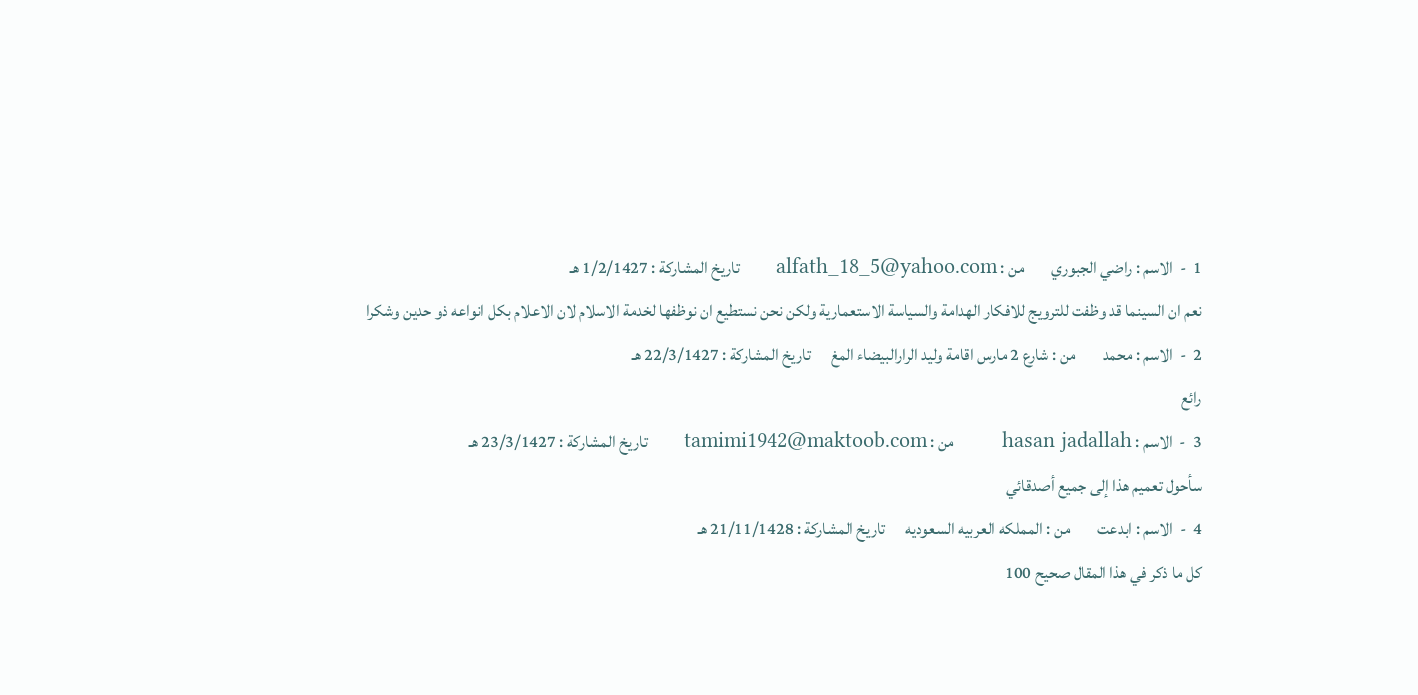1  -  الاسم : راضي الجبوري        من : alfath_18_5@yahoo.com      تاريخ المشاركة : 1/2/1427 هـ
نعم ان السينما قد وظفت للترويج للافكار الهدامة والسياسة الاستعمارية ولكن نحن نستطيع ان نوظفها لخدمة الاسلام لان الاعلام بكل انواعه ذو حدين وشكرا
2  -  الاسم : محمد        من : شارع 2 مارس اقامة وليد الرارالبيضاء المغ      تاريخ المشاركة : 22/3/1427 هـ
رائع
3  -  الاسم : hasan jadallah        من : tamimi1942@maktoob.com      تاريخ المشاركة : 23/3/1427 هـ
سأحول تعميم هذا إلى جميع أصدقائي
4  -  الاسم : ابدعت        من : المملكه العربيه السعوديه      تاريخ المشاركة : 21/11/1428 هـ
كل ما ذكر في هذا المقال صحيح 100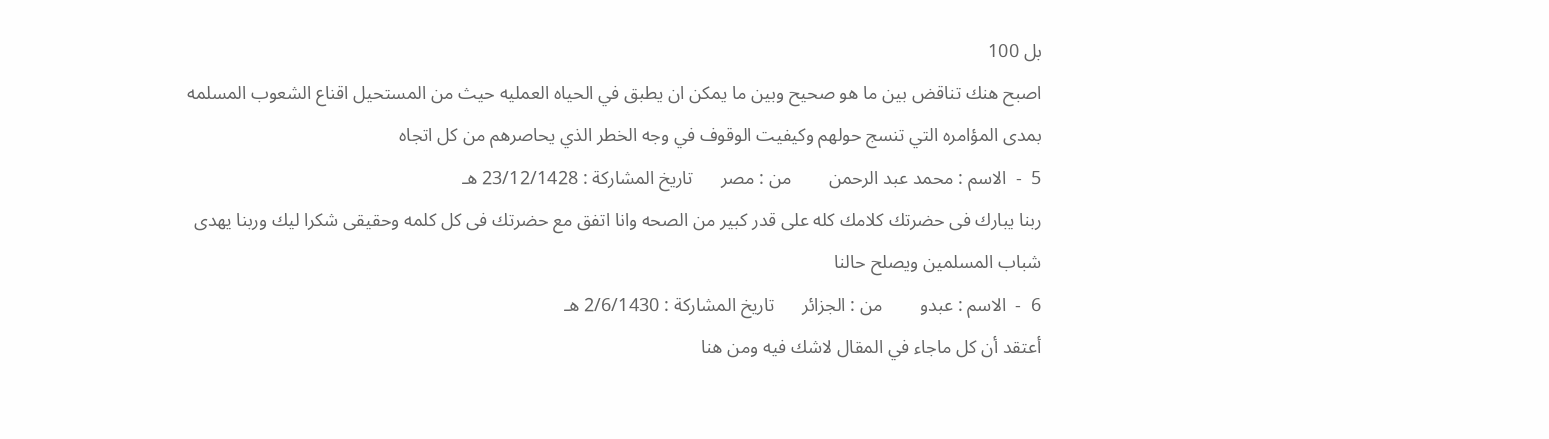بل 100
اصبح هنك تناقض بين ما هو صحيح وبين ما يمكن ان يطبق في الحياه العمليه حيث من المستحيل اقناع الشعوب المسلمه بمدى المؤامره التي تنسج حولهم وكيفيت الوقوف في وجه الخطر الذي يحاصرهم من كل اتجاه
5  -  الاسم : محمد عبد الرحمن        من : مصر      تاريخ المشاركة : 23/12/1428 هـ
ربنا يبارك فى حضرتك كلامك كله على قدر كبير من الصحه وانا اتفق مع حضرتك فى كل كلمه وحقيقى شكرا ليك وربنا يهدى شباب المسلمين ويصلح حالنا
6  -  الاسم : عبدو        من : الجزائر      تاريخ المشاركة : 2/6/1430 هـ
أعتقد أن كل ماجاء في المقال لاشك فيه ومن هنا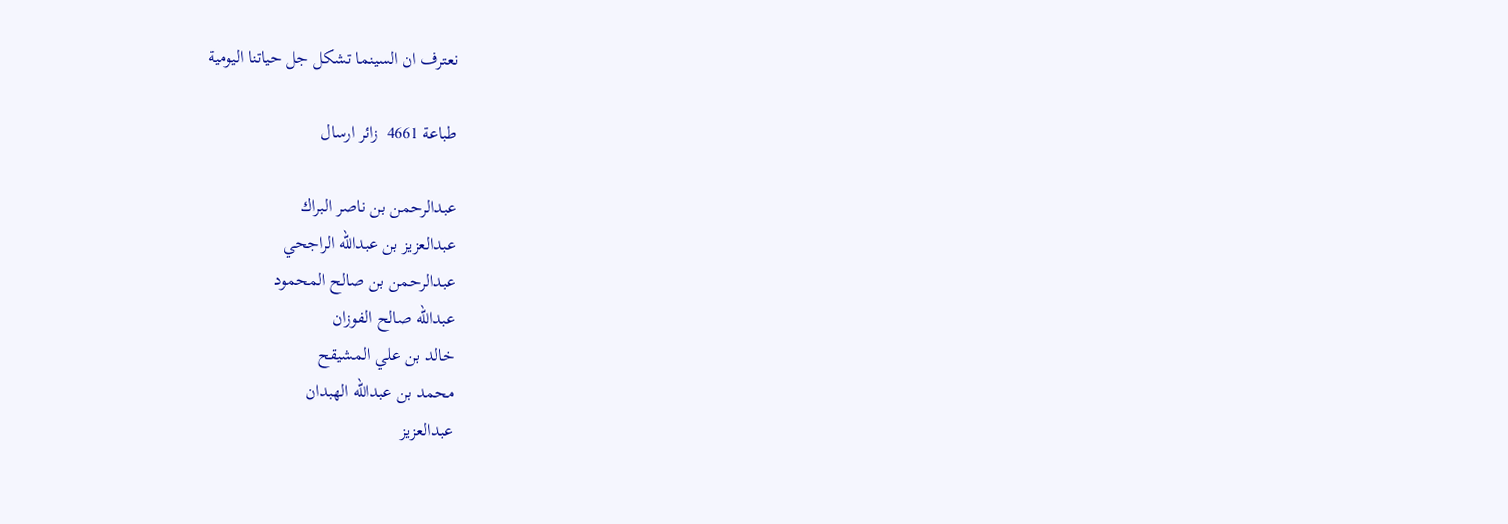نعترف ان السينما تشكل جل حياتنا اليومية

طباعة 4661  زائر ارسال

عبدالرحمن بن ناصر البراك
عبدالعزيز بن عبدالله الراجحي
عبدالرحمن بن صالح المحمود
عبدالله صالح الفوزان
خالد بن علي المشيقح
محمد بن عبدالله الهبدان
عبدالعزيز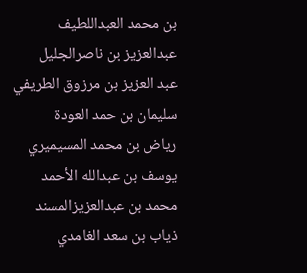بن محمد العبداللطيف
عبدالعزيز بن ناصرالجليل
عبد العزيز بن مرزوق الطريفي
سليمان بن حمد العودة
رياض بن محمد المسيميري
يوسف بن عبدالله الأحمد
محمد بن عبدالعزيزالمسند
ذياب بن سعد الغامدي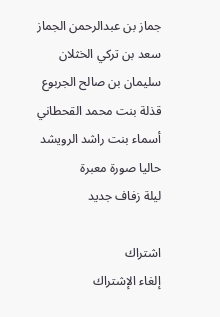جماز بن عبدالرحمن الجماز
سعد بن تركي الخثلان
سليمان بن صالح الجربوع
قذلة بنت محمد القحطاني
أسماء بنت راشد الرويشد
حاليا صورة معبرة
ليلة زفاف جديد

اشتراك
إلغاء الإشتراك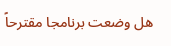هل وضعت برنامجا مقترحاً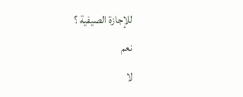للإجازة الصيفية ؟
نعم
لا